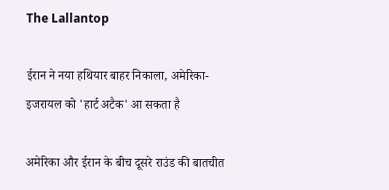The Lallantop

ईरान ने नया हथियार बाहर निकाला, अमेरिका-इजरायल को 'हार्ट अटैक' आ सकता है

अमेरिका और ईरान के बीच दूसरे राउंड की बातचीत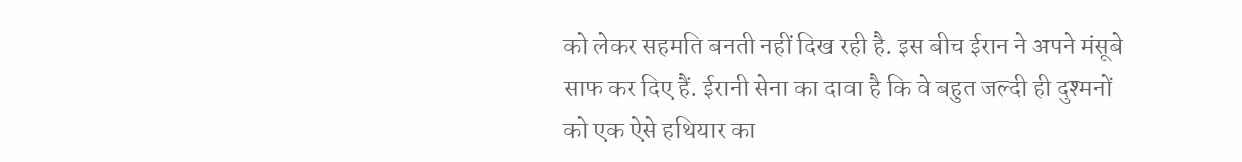को लेकर सहमति बनती नहीं दिख रही है. इस बीच ईरान ने अपने मंसूबे साफ कर दिए हैं. ईरानी सेना का दावा है कि वे बहुत जल्दी ही दुश्मनों को एक ऐसे हथियार का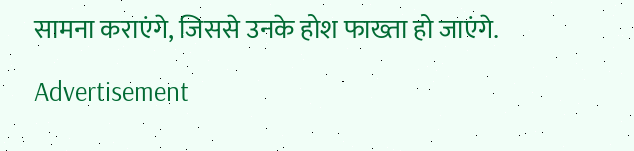सामना कराएंगे, जिससे उनके होश फाख्ता हो जाएंगे.

Advertisement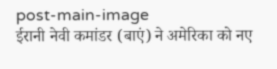post-main-image
ईरानी नेवी कमांडर (बाएं) ने अमेरिका को नए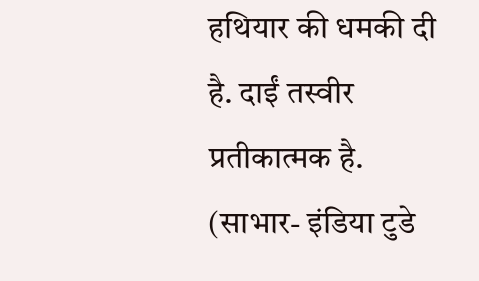हथियार की धमकी दी है. दाईं तस्वीर प्रतीकात्मक है. (साभार- इंडिया टुडे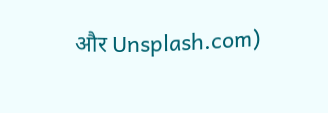और Unsplash.com)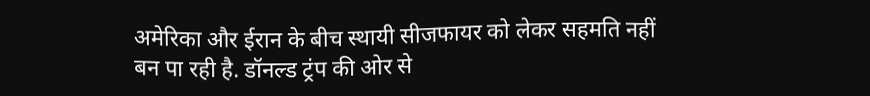अमेरिका और ईरान के बीच स्थायी सीजफायर को लेकर सहमति नहीं बन पा रही है. डॉनल्ड ट्रंप की ओर से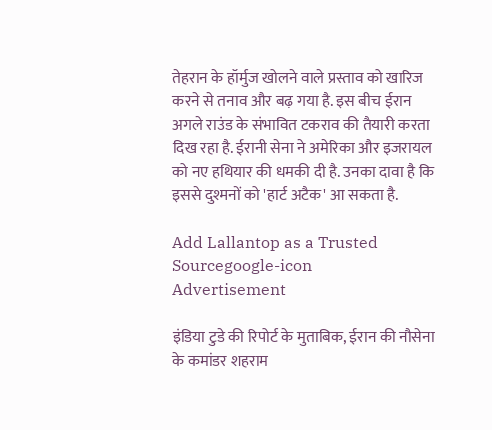तेहरान के हॉर्मुज खोलने वाले प्रस्ताव को खारिज करने से तनाव और बढ़ गया है. इस बीच ईरान अगले राउंड के संभावित टकराव की तैयारी करता दिख रहा है. ईरानी सेना ने अमेरिका और इजरायल को नए हथियार की धमकी दी है. उनका दावा है कि इससे दुश्मनों को 'हार्ट अटैक' आ सकता है.

Add Lallantop as a Trusted Sourcegoogle-icon
Advertisement

इंडिया टुडे की रिपोर्ट के मुताबिक, ईरान की नौसेना के कमांडर शहराम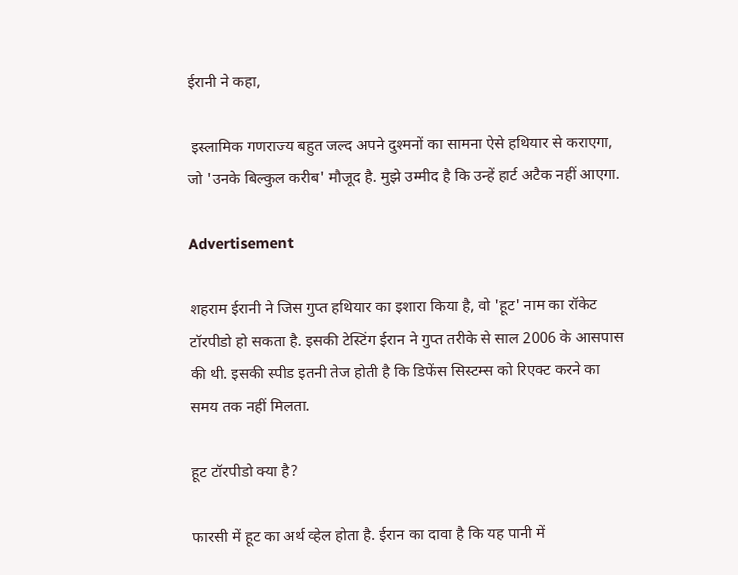ईरानी ने कहा,

 इस्लामिक गणराज्य बहुत जल्द अपने दुश्मनों का सामना ऐसे हथियार से कराएगा, जो 'उनके बिल्कुल करीब' मौजूद है. मुझे उम्मीद है कि उन्हें हार्ट अटैक नहीं आएगा.

Advertisement

शहराम ईरानी ने जिस गुप्त हथियार का इशारा किया है, वो 'हूट' नाम का रॉकेट टॉरपीडो हो सकता है. इसकी टेस्टिंग ईरान ने गुप्त तरीके से साल 2006 के आसपास की थी. इसकी स्पीड इतनी तेज होती है कि डिफेंस सिस्टम्स को रिएक्ट करने का समय तक नहीं मिलता.

हूट टॉरपीडो क्या है?

फारसी में हूट का अर्थ व्हेल होता है. ईरान का दावा है कि यह पानी में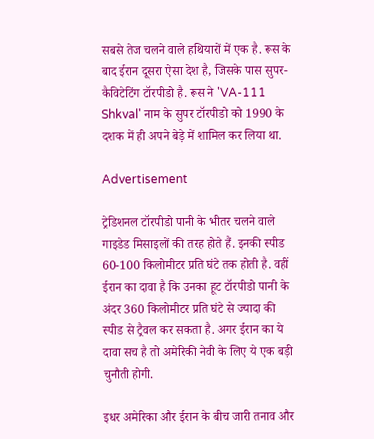सबसे तेज चलने वाले हथियारों में एक है. रूस के बाद ईरान दूसरा ऐसा देश है, जिसके पास सुपर-कैविटेटिंग टॉरपीडो है. रूस ने 'VA-111 Shkval' नाम के सुपर टॉरपीडो को 1990 के दशक में ही अपने बेड़े में शामिल कर लिया था.

Advertisement

ट्रेडिशनल टॉरपीडो पानी के भीतर चलने वाले गाइडेड मिसाइलों की तरह होते हैं. इनकी स्पीड 60-100 किलोमीटर प्रति घंटे तक होती है. वहीं ईरान का दावा है कि उनका हूट टॉरपीडो पानी के अंदर 360 किलोमीटर प्रति घंटे से ज्यादा की स्पीड से ट्रैवल कर सकता है. अगर ईरान का ये दावा सच है तो अमेरिकी नेवी के लिए ये एक बड़ी चुनौती होगी.

इधर अमेरिका और ईरान के बीच जारी तनाव और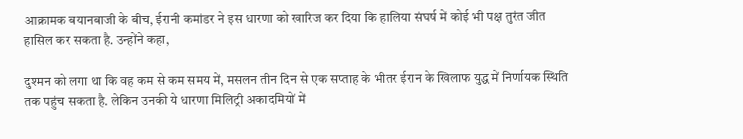आक्रामक बयानबाजी के बीच, ईरानी कमांडर ने इस धारणा को खारिज कर दिया कि हालिया संघर्ष में कोई भी पक्ष तुरंत जीत हासिल कर सकता है. उन्होंने कहा,

दुश्मन को लगा था कि वह कम से कम समय में, मसलन तीन दिन से एक सप्ताह के भीतर ईरान के खिलाफ युद्ध में निर्णायक स्थिति तक पहुंच सकता है. लेकिन उनकी ये धारणा मिलिट्री अकादमियों में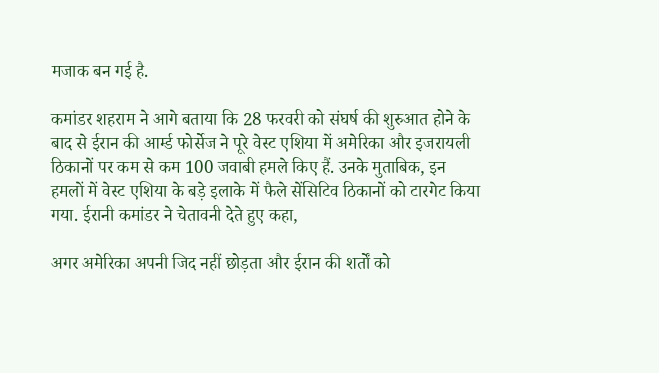मजाक बन गई है.

कमांडर शहराम ने आगे बताया कि 28 फरवरी को संघर्ष की शुरुआत होने के बाद से ईरान की आर्म्ड फोर्सेज ने पूरे वेस्ट एशिया में अमेरिका और इजरायली ठिकानों पर कम से कम 100 जवाबी हमले किए हैं. उनके मुताबिक, इन हमलों में वेस्ट एशिया के बड़े इलाके में फैले सेंसिटिव ठिकानों को टारगेट किया गया. ईरानी कमांडर ने चेतावनी देते हुए कहा,

अगर अमेरिका अपनी जिद नहीं छोड़ता और ईरान की शर्तों को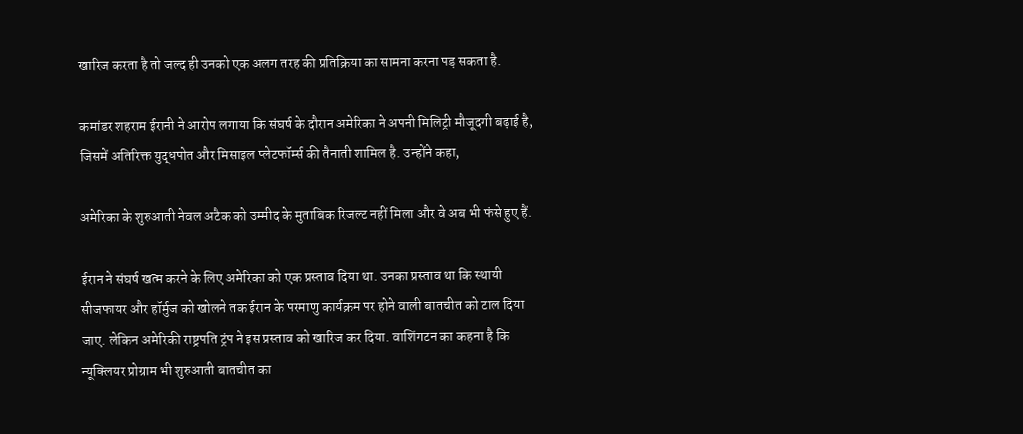खारिज करता है तो जल्द ही उनको एक अलग तरह की प्रतिक्रिया का सामना करना पड़ सकता है.

कमांडर शहराम ईरानी ने आरोप लगाया कि संघर्ष के दौरान अमेरिका ने अपनी मिलिट्री मौजूदगी बढ़ाई है, जिसमें अतिरिक्त युद्धपोत और मिसाइल प्लेटफॉर्म्स की तैनाती शामिल है. उन्होंने कहा,

अमेरिका के शुरुआती नेवल अटैक को उम्मीद के मुताबिक रिजल्ट नहीं मिला और वे अब भी फंसे हुए हैं.

ईरान ने संघर्ष खत्म करने के लिए अमेरिका को एक प्रस्ताव दिया था. उनका प्रस्ताव था कि स्थायी सीजफायर और हॉर्मुज को खोलने तक ईरान के परमाणु कार्यक्रम पर होने वाली बातचीत को टाल दिया जाए. लेकिन अमेरिकी राष्ट्रपति ट्रंप ने इस प्रस्ताव को खारिज कर दिया. वाशिंगटन का कहना है कि न्यूक्लियर प्रोग्राम भी शुरुआती बातचीत का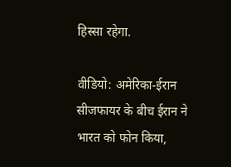हिस्सा रहेगा.

वीडियो: अमेरिका-ईरान सीजफायर के बीच ईरान ने भारत को फोन किया,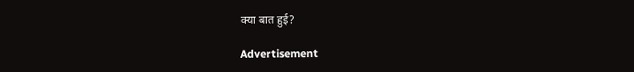क्या बात हुई?

Advertisement